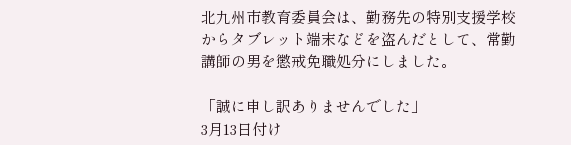北九州市教育委員会は、勤務先の特別支援学校からタブレット端末などを盗んだとして、常勤講師の男を懲戒免職処分にしました。

「誠に申し訳ありませんでした」
3月13日付け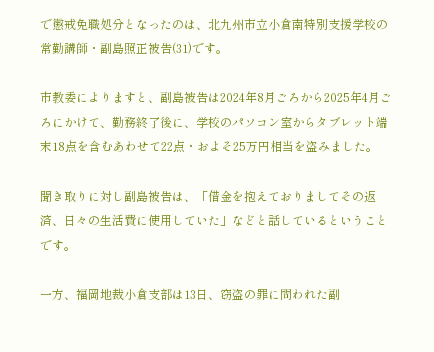で懲戒免職処分となったのは、北九州市立小倉南特別支援学校の常勤講師・副島照正被告(31)です。

市教委によりますと、副島被告は2024年8月ごろから2025年4月ごろにかけて、勤務終了後に、学校のパソコン室からタブレット端末18点を含むあわせて22点・およそ25万円相当を盗みました。

聞き取りに対し副島被告は、「借金を抱えておりましてその返済、日々の生活費に使用していた」などと話しているということです。

一方、福岡地裁小倉支部は13日、窃盗の罪に問われた副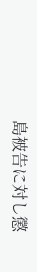島被告に対し懲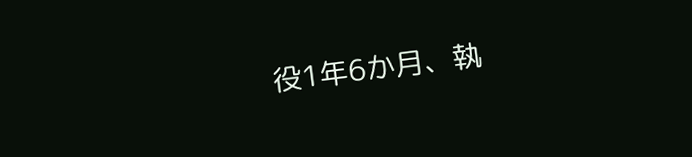役1年6か月、執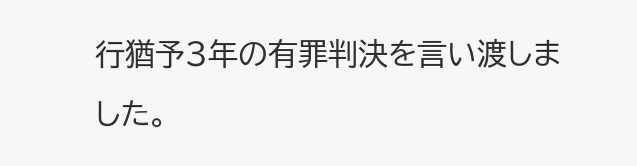行猶予3年の有罪判決を言い渡しました。